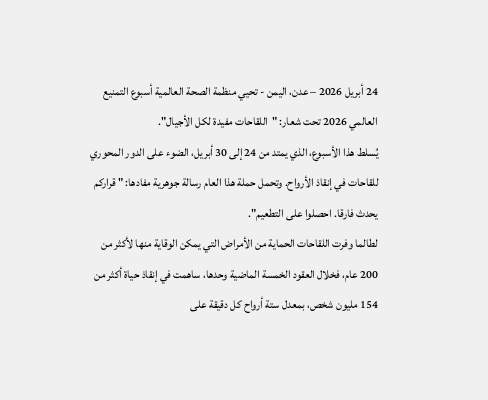24 أبريل 2026 – عدن، اليمن - تحيي منظمة الصحة العالمية أسبوع التمنيع العالمي 2026 تحت شعار: "اللقاحات مفيدة لكل الأجيال".
يُسلط هذا الأسبوع، الذي يمتد من 24 إلى 30 أبريل، الضوء على الدور المحوري للقاحات في إنقاذ الأرواح. وتحمل حملة هذا العام رسالة جوهرية مفادها: " قراركم يحدث فارقا. احصلوا على التطعيم".
لطالما وفرت اللقاحات الحماية من الأمراض التي يمكن الوقاية منها لأكثر من 200 عام، فخلال العقود الخمسة الماضية وحدها، ساهمت في إنقاذ حياة أكثر من 154 مليون شخص، بمعدل ستة أرواح كل دقيقة على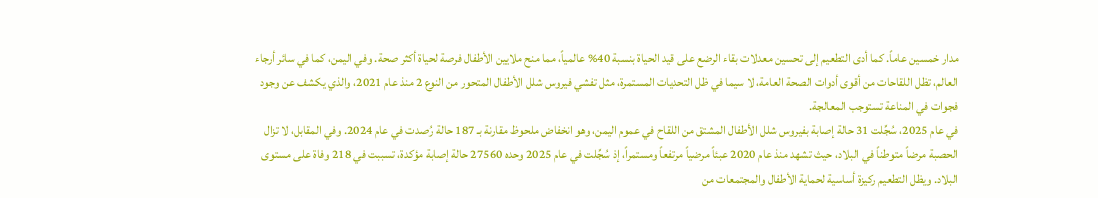مدار خمسين عاماً. كما أدى التطعيم إلى تحسين معدلات بقاء الرضع على قيد الحياة بنسبة 40% عالمياً، مما منح ملايين الأطفال فرصة لحياة أكثر صحة. وفي اليمن، كما في سائر أرجاء العالم، تظل اللقاحات من أقوى أدوات الصحة العامة، لا سيما في ظل التحديات المستمرة، مثل تفشي فيروس شلل الأطفال المتحور من النوع 2 منذ عام 2021، والذي يكشف عن وجود فجوات في المناعة تستوجب المعالجة.
في عام 2025، سُجِّلت 31 حالة إصابة بفيروس شلل الأطفال المشتق من اللقاح في عموم اليمن، وهو انخفاض ملحوظ مقارنة بـ 187 حالة رُصدت في عام 2024. وفي المقابل، لا تزال الحصبة مرضاً متوطناً في البلاد، حيث تشهد منذ عام 2020 عبئاً مرضياً مرتفعاً ومستمراً، إذ سُجِّلت في عام 2025 وحده 27560 حالة إصابة مؤكدة، تسببت في 218 وفاة على مستوى البلاد. ويظل التطعيم ركيزة أساسية لحماية الأطفال والمجتمعات من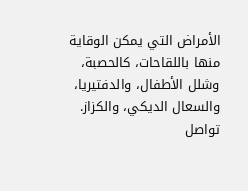الأمراض التي يمكن الوقاية منها باللقاحات، كالحصبة، وشلل الأطفال، والدفتيريا، والسعال الديكي، والكزاز.
تواصل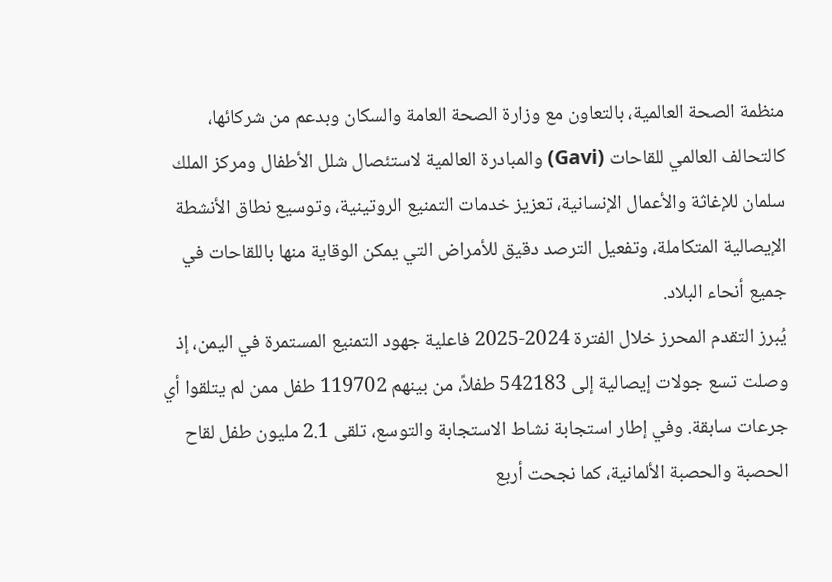منظمة الصحة العالمية، بالتعاون مع وزارة الصحة العامة والسكان وبدعم من شركائها، كالتحالف العالمي للقاحات (Gavi) والمبادرة العالمية لاستئصال شلل الأطفال ومركز الملك سلمان للإغاثة والأعمال الإنسانية، تعزيز خدمات التمنيع الروتينية، وتوسيع نطاق الأنشطة الإيصالية المتكاملة، وتفعيل الترصد دقيق للأمراض التي يمكن الوقاية منها باللقاحات في جميع أنحاء البلاد.
يُبرز التقدم المحرز خلال الفترة 2024-2025 فاعلية جهود التمنيع المستمرة في اليمن، إذ وصلت تسع جولات إيصالية إلى 542183 طفلاً، من بينهم 119702 طفل ممن لم يتلقوا أي جرعات سابقة. وفي إطار استجابة نشاط الاستجابة والتوسع، تلقى 2.1 مليون طفل لقاح الحصبة والحصبة الألمانية، كما نجحت أربع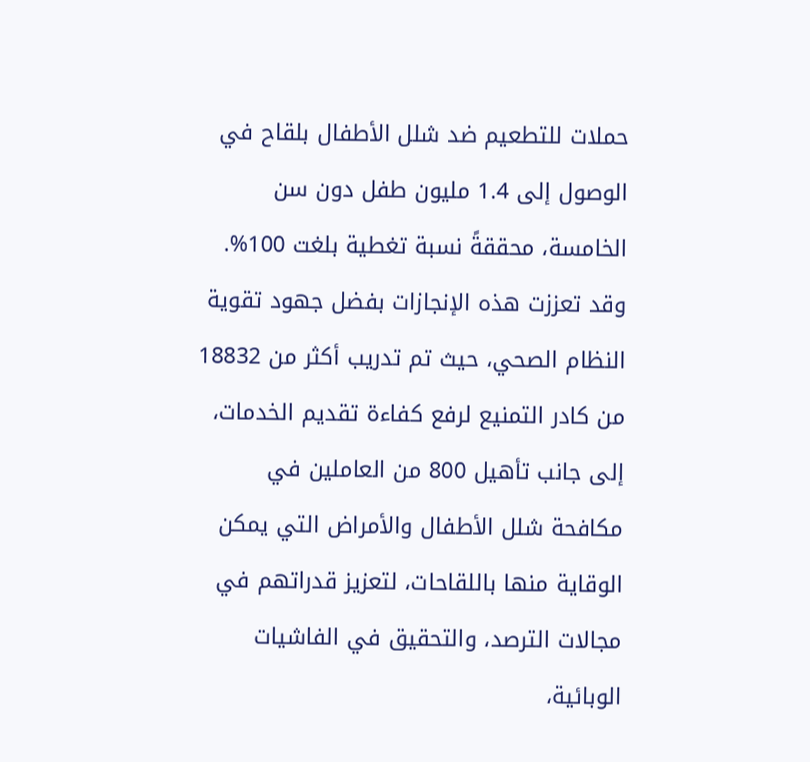حملات للتطعيم ضد شلل الأطفال بلقاح في الوصول إلى 1.4 مليون طفل دون سن الخامسة، محققةً نسبة تغطية بلغت 100%. وقد تعززت هذه الإنجازات بفضل جهود تقوية النظام الصحي، حيث تم تدريب أكثر من 18832 من كادر التمنيع لرفع كفاءة تقديم الخدمات، إلى جانب تأهيل 800 من العاملين في مكافحة شلل الأطفال والأمراض التي يمكن الوقاية منها باللقاحات، لتعزيز قدراتهم في مجالات الترصد، والتحقيق في الفاشيات الوبائية،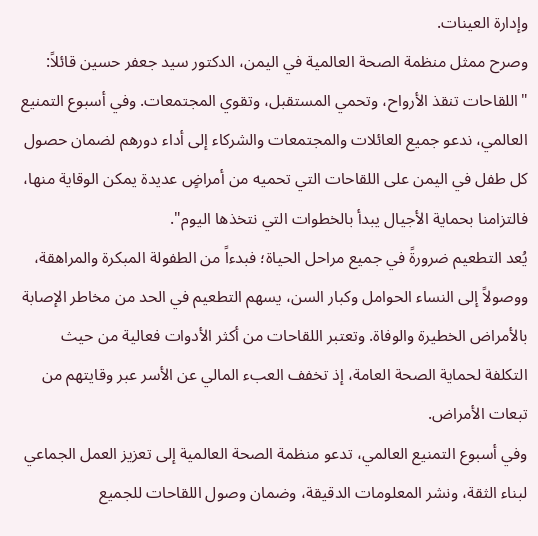وإدارة العينات.
وصرح ممثل منظمة الصحة العالمية في اليمن، الدكتور سيد جعفر حسين قائلاً: "اللقاحات تنقذ الأرواح، وتحمي المستقبل، وتقوي المجتمعات. وفي أسبوع التمنيع العالمي، ندعو جميع العائلات والمجتمعات والشركاء إلى أداء دورهم لضمان حصول كل طفل في اليمن على اللقاحات التي تحميه من أمراضٍ عديدة يمكن الوقاية منها، فالتزامنا بحماية الأجيال يبدأ بالخطوات التي نتخذها اليوم".
يُعد التطعيم ضرورةً في جميع مراحل الحياة؛ فبدءاً من الطفولة المبكرة والمراهقة، ووصولاً إلى النساء الحوامل وكبار السن، يسهم التطعيم في الحد من مخاطر الإصابة بالأمراض الخطيرة والوفاة. وتعتبر اللقاحات من أكثر الأدوات فعالية من حيث التكلفة لحماية الصحة العامة، إذ تخفف العبء المالي عن الأسر عبر وقايتهم من تبعات الأمراض.
وفي أسبوع التمنيع العالمي، تدعو منظمة الصحة العالمية إلى تعزيز العمل الجماعي لبناء الثقة، ونشر المعلومات الدقيقة، وضمان وصول اللقاحات للجميع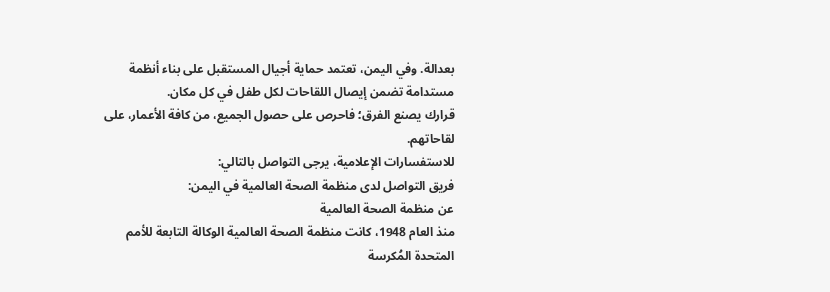بعدالة. وفي اليمن، تعتمد حماية أجيال المستقبل على بناء أنظمة مستدامة تضمن إيصال اللقاحات لكل طفل في كل مكان.
قرارك يصنع الفرق؛ فاحرص على حصول الجميع، من كافة الأعمار، على لقاحاتهم.
للاستفسارات الإعلامية، يرجى التواصل بالتالي:
فريق التواصل لدى منظمة الصحة العالمية في اليمن:
عن منظمة الصحة العالمية
منذ العام 1948، كانت منظمة الصحة العالمية الوكالة التابعة للأمم المتحدة المُكرسة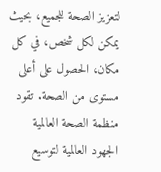لتعزيز الصحة للجميع، بحيث يمكن لكل شخص، في كل مكان، الحصول على أعلى مستوى من الصحة. تقود منظمة الصحة العالمية الجهود العالمية لتوسيع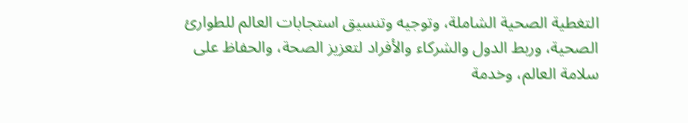التغطية الصحية الشاملة، وتوجيه وتنسيق استجابات العالم للطوارئ الصحية، وربط الدول والشركاء والأفراد لتعزيز الصحة، والحفاظ على سلامة العالم، وخدمة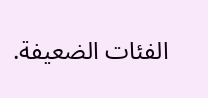الفئات الضعيفة.